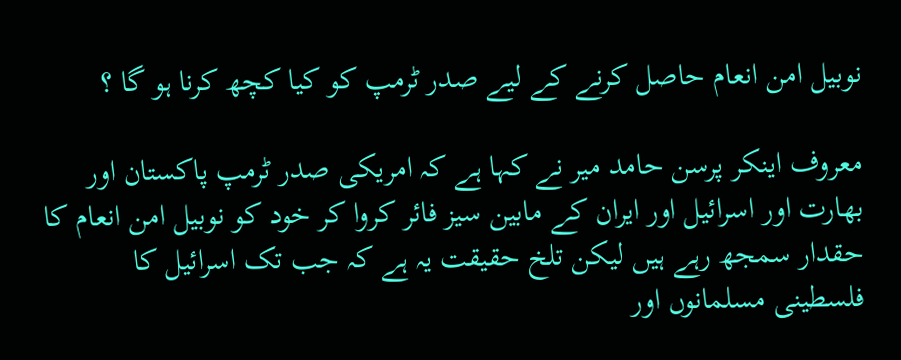نوبیل امن انعام حاصل کرنے کے لیے صدر ٹرمپ کو کیا کچھ کرنا ہو گا ؟

معروف اینکر پرسن حامد میر نے کہا ہے کہ امریکی صدر ٹرمپ پاکستان اور بھارت اور اسرائیل اور ایران کے مابین سیز فائر کروا کر خود کو نوبیل امن انعام کا حقدار سمجھ رہے ہیں لیکن تلخ حقیقت یہ ہے کہ جب تک اسرائیل کا فلسطینی مسلمانوں اور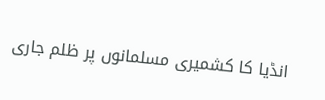انڈیا کا کشمیری مسلمانوں پر ظلم جاری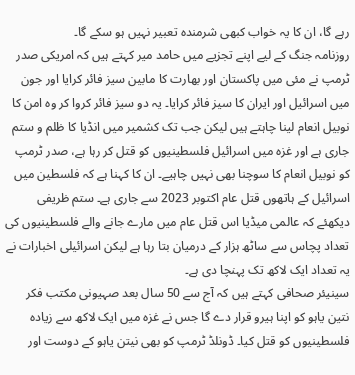رہے گا، ان کا یہ خواب کبھی شرمندہ تعبیر نہیں ہو سکے گا۔
روزنامہ جنگ کے لیے اپنے تجزیے میں حامد میر کہتے ہیں کہ امریکی صدر ٹرمپ نے مئی میں پاکستان اور بھارت کا مابین سیز فائر کرایا اور جون میں اسرائیل اور ایران کا سیز فائر کرایا۔ یہ دو سیز فائر کروا کر وہ امن کا نوبیل انعام لینا چاہتے ہیں لیکن جب تک کشمیر میں انڈیا کا ظلم و ستم جاری ہے اور غزہ میں اسرائیل فلسطینیوں کو قتل کر رہا ہے، صدر ٹرمپ کو نوبیل انعام کا سوچنا بھی نہیں چاہیے۔ ان کا کہنا ہے کہ فلسطین میں اسرائیل کے ہاتھوں قتل عام اکتوبر 2023 سے جاری ہے۔ ستم ظریفی دیکھئے کہ عالمی میڈیا اس قتل عام میں مارے جانے والے فلسطینیوں کی تعداد پچاس سے ساٹھ ہزار کے درمیان بتا رہا ہے لیکن اسرائیلی اخبارات نے یہ تعداد ایک لاکھ تک پہنچا دی ہے۔
سینیئر صحافی کہتے ہیں کہ آج سے 50 سال بعد صہیونی مکتب فکر نتین یاہو کو اپنا ہیرو قرار دے گا جس نے غزہ میں ایک لاکھ سے زیادہ فلسطینیوں کو قتل کیا۔ ڈونلڈ ٹرمپ کو بھی نیتن یاہو کے دوست اور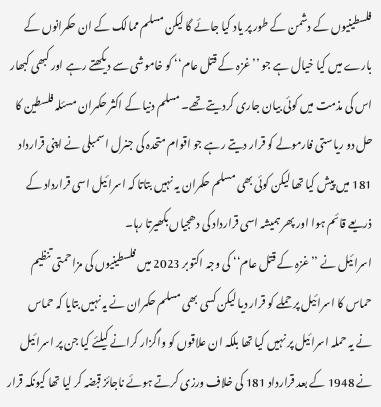فلسطینیوں کے دشمن کے طور پر یاد کیا جائے گا لیکن مسلم ممالک کے ان حکمرانوں کے بارے میں کیا خیال ہے جو ’’غزہ کے قتل عام‘‘ کو خاموشی سے دیکھتے رہے اور کبھی کبھار اس کی مذمت میں کوئی بیان جاری کردیتے تھے۔ مسلم دنیا کے اکثر حکمران مسئلہ فلسطین کا حل دو ریاستی فارمولے کو قرار دیتے رہے جو اقوام متحدہ کی جنرل اسمبلی نے اپنی قرارداد 181 میں پیش کیا تھا لیکن کوئی بھی مسلم حکمران یہ نہیں بتاتا کہ اسرائیل اسی قرارداد کے ذریعے قائم ہوا اور پھر ہمیشہ اسی قرارداد کی دھجیاں بکھیرتا رہا۔
اسرائیل نے ’’غزہ کے قتل عام‘‘ کی وجہ اکتوبر 2023 میں فلسطینیوں کی مزاحمتی تنظیم حماس کا اسرائیل پر حملے کو قرار دیا لیکن کسی بھی مسلم حکمران نے یہ نہیں بتایا کہ حماس نے یہ حملہ اسرائیل پر نہیں کیا تھا بلکہ ان علاقوں کو واگزار کرانے کیلئے کیا جن پر اسرائیل نے 1948 کے بعد قرارداد 181 کی خلاف ورزی کرتے ہوئے ناجائز قبضہ کر لیا تھا کیونکہ قرار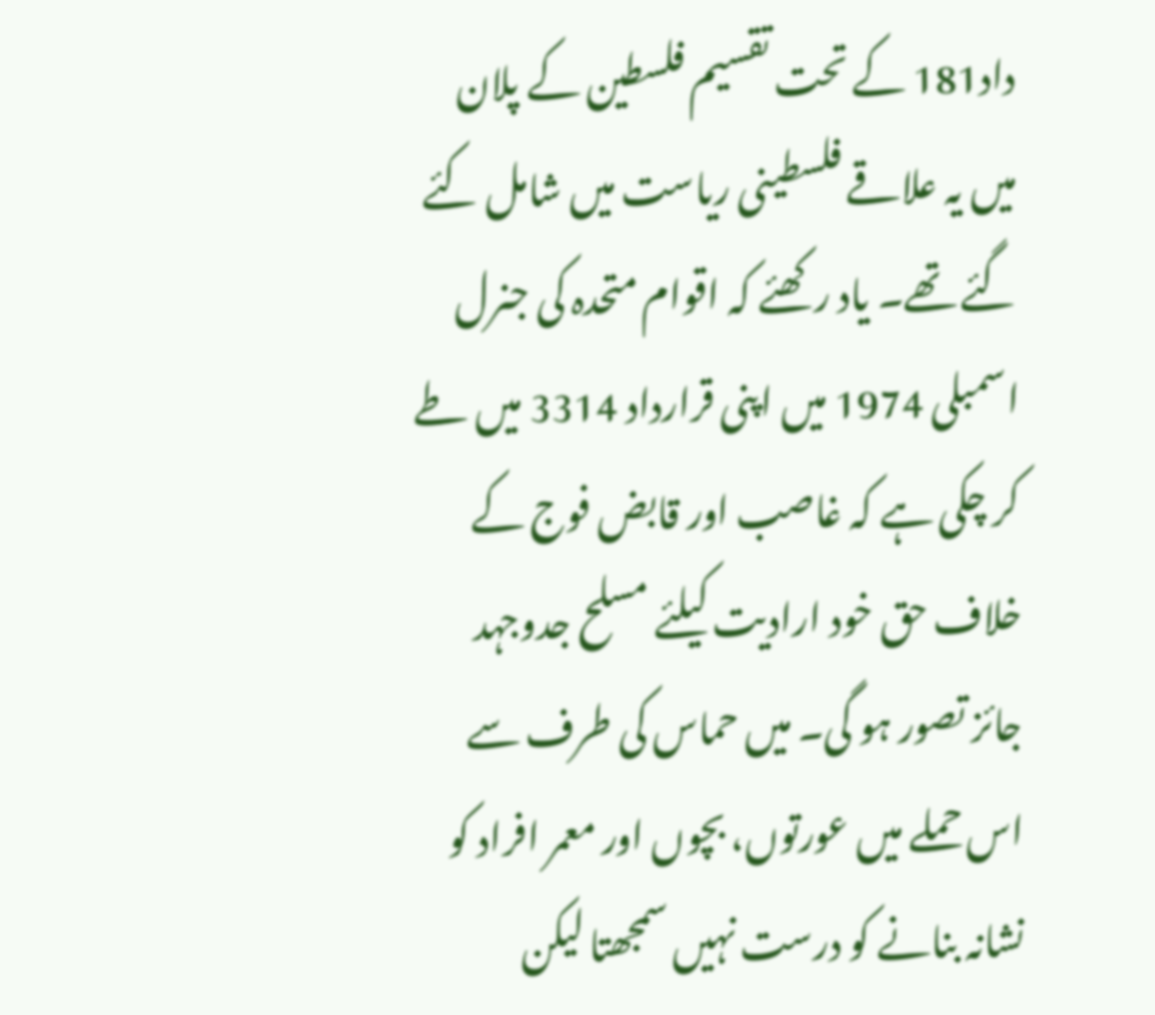داد181 کے تحت تقسیم فلسطین کے پلان میں یہ علاقے فلسطینی ریاست میں شامل کئے گئے تھے۔ یاد رکھئے کہ اقوام متحدہ کی جنرل اسمبلی 1974 میں اپنی قرارداد 3314 میں طے کر چکی ہے کہ غاصب اور قابض فوج کے خلاف حق خود ارادیت کیلئے مسلح جدوجہد جائز تصور ہو گی۔ میں حماس کی طرف سے اس حملے میں عورتوں، بچوں اور معمر افراد کو نشانہ بنانے کو درست نہیں سمجھتا لیکن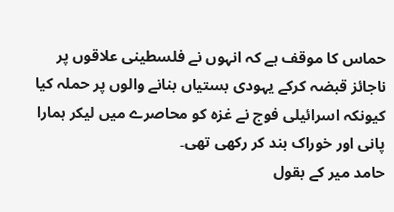حماس کا موقف ہے کہ انہوں نے فلسطینی علاقوں پر ناجائز قبضہ کرکے یہودی بستیاں بنانے والوں پر حملہ کیا کیونکہ اسرائیلی فوج نے غزہ کو محاصرے میں لیکر ہمارا پانی اور خوراک بند کر رکھی تھی۔
حامد میر کے بقول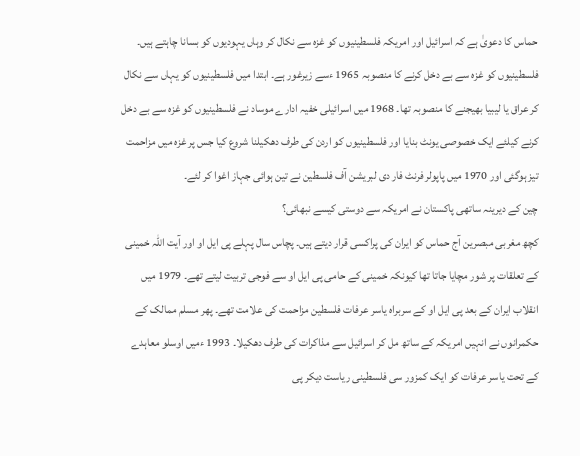حماس کا دعویٰ ہے کہ اسرائیل اور امریکہ فلسطینیوں کو غزہ سے نکال کر وہاں یہودیوں کو بسانا چاہتے ہیں۔ فلسطینیوں کو غزہ سے بے دخل کرنے کا منصوبہ 1965 ءسے زیرغور ہے۔ ابتدا میں فلسطینیوں کو یہاں سے نکال کر عراق یا لیبیا بھیجنے کا منصوبہ تھا۔ 1968 میں اسرائیلی خفیہ ادارے موساد نے فلسطینیوں کو غزہ سے بے دخل کرنے کیلئے ایک خصوصی یونٹ بنایا اور فلسطینیوں کو اردن کی طرف دھکیلنا شروع کیا جس پر غزہ میں مزاحمت تیز ہوگئی اور 1970 میں پاپولر فرنٹ فار دی لبریشن آف فلسطین نے تین ہوائی جہاز اغوا کر لئے۔
چین کے دیرینہ ساتھی پاکستان نے امریکہ سے دوستی کیسے نبھائی؟
کچھ مغربی مبصرین آج حماس کو ایران کی پراکسی قرار دیتے ہیں۔ پچاس سال پہلے پی ایل او اور آیت اللہ خمینی کے تعلقات پر شور مچایا جاتا تھا کیونکہ خمینی کے حامی پی ایل او سے فوجی تربیت لیتے تھے۔ 1979 میں انقلاب ایران کے بعد پی ایل او کے سربراہ یاسر عرفات فلسطین مزاحمت کی علامت تھے۔ پھر مسلم ممالک کے حکمرانوں نے انہیں امریکہ کے ساتھ مل کر اسرائیل سے مذاکرات کی طرف دھکیلا۔ 1993 ءمیں اوسلو معاہدے کے تحت یاسر عرفات کو ایک کمزور سی فلسطینی ریاست دیکر پی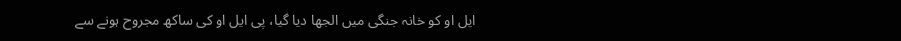ایل او کو خانہ جنگی میں الجھا دیا گیا، پی ایل او کی ساکھ مجروح ہونے سے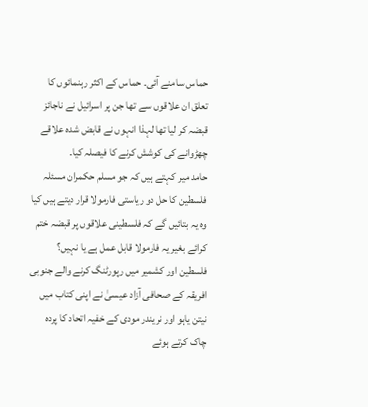حماس سامنے آئی۔ حماس کے اکثر رہنمائوں کا تعلق ان علاقوں سے تھا جن پر اسرائیل نے ناجائز قبضہ کر لیا تھا لہذا انہوں نے قابض شدہ علاقے چھڑوانے کی کوشش کرنے کا فیصلہ کیا۔
حامد میر کہتے ہیں کہ جو مسلم حکمران مسئلہ فلسطین کا حل دو ریاستی فارمولا قرار دیتے ہیں کیا وہ یہ بتائیں گے کہ فلسطینی علاقوں پر قبضہ ختم کرائے بغیر یہ فارمولا قابل عمل ہے یا نہیں؟ فلسطین اور کشمیر میں رپورٹنگ کرنے والے جنوبی افریقہ کے صحافی آزاد عیسیٰ نے اپنی کتاب میں نیتن یاہو اور نریندر مودی کے خفیہ اتحاد کا پردہ چاک کرتے ہوئے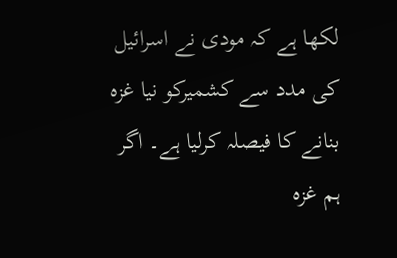لکھا ہے کہ مودی نے اسرائیل کی مدد سے کشمیرکو نیا غزہ بنانے کا فیصلہ کرلیا ہے۔ اگر ہم غزہ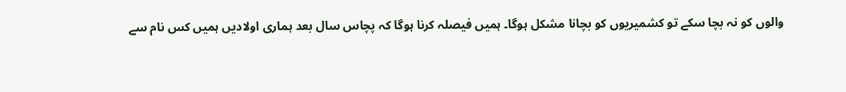والوں کو نہ بچا سکے تو کشمیریوں کو بچانا مشکل ہوگا۔ ہمیں فیصلہ کرنا ہوگا کہ پچاس سال بعد ہماری اولادیں ہمیں کس نام سے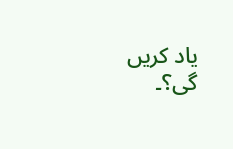یاد کریں گی؟۔